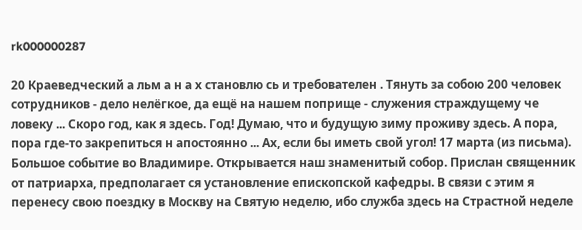rk000000287

20 Краеведческий а льм а н а х становлю сь и требователен . Тянуть за собою 200 человек сотрудников - дело нелёгкое, да ещё на нашем поприще - служения страждущему че ловеку ... Скоро год, как я здесь. Год! Думаю, что и будущую зиму проживу здесь. А пора, пора где-то закрепиться н апостоянно ... Ах, если бы иметь свой угол! 17 марта (из письма). Большое событие во Владимире. Открывается наш знаменитый собор. Прислан священник от патриарха, предполагает ся установление епископской кафедры. В связи с этим я перенесу свою поездку в Москву на Святую неделю, ибо служба здесь на Страстной неделе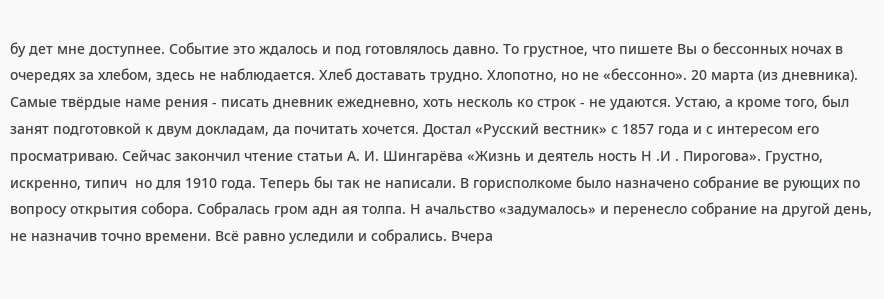бу дет мне доступнее. Событие это ждалось и под готовлялось давно. То грустное, что пишете Вы о бессонных ночах в очередях за хлебом, здесь не наблюдается. Хлеб доставать трудно. Хлопотно, но не «бессонно». 20 марта (из дневника). Самые твёрдые наме рения - писать дневник ежедневно, хоть несколь ко строк - не удаются. Устаю, а кроме того, был занят подготовкой к двум докладам, да почитать хочется. Достал «Русский вестник» с 1857 года и с интересом его просматриваю. Сейчас закончил чтение статьи А. И. Шингарёва «Жизнь и деятель ность Н .И . Пирогова». Грустно, искренно, типич  но для 1910 года. Теперь бы так не написали. В горисполкоме было назначено собрание ве рующих по вопросу открытия собора. Собралась гром адн ая толпа. Н ачальство «задумалось» и перенесло собрание на другой день, не назначив точно времени. Всё равно уследили и собрались. Вчера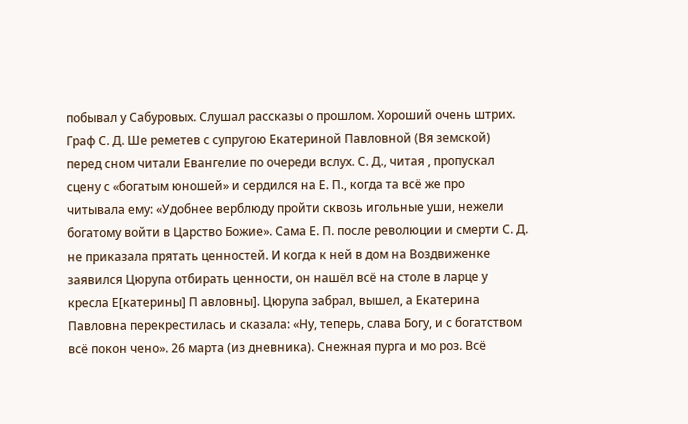побывал у Сабуровых. Слушал рассказы о прошлом. Хороший очень штрих. Граф С. Д. Ше реметев с супругою Екатериной Павловной (Вя земской) перед сном читали Евангелие по очереди вслух. С. Д., читая , пропускал сцену с «богатым юношей» и сердился на Е. П., когда та всё же про  читывала ему: «Удобнее верблюду пройти сквозь игольные уши, нежели богатому войти в Царство Божие». Сама Е. П. после революции и смерти С. Д. не приказала прятать ценностей. И когда к ней в дом на Воздвиженке заявился Цюрупа отбирать ценности, он нашёл всё на столе в ларце у кресла Е[катерины] П авловны]. Цюрупа забрал, вышел, а Екатерина Павловна перекрестилась и сказала: «Ну, теперь, слава Богу, и с богатством всё покон чено». 26 марта (из дневника). Снежная пурга и мо роз. Всё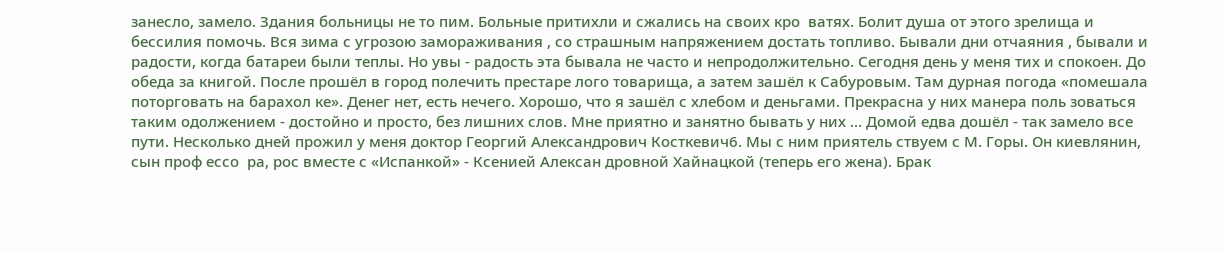занесло, замело. Здания больницы не то пим. Больные притихли и сжались на своих кро  ватях. Болит душа от этого зрелища и бессилия помочь. Вся зима с угрозою замораживания , со страшным напряжением достать топливо. Бывали дни отчаяния , бывали и радости, когда батареи были теплы. Но увы - радость эта бывала не часто и непродолжительно. Сегодня день у меня тих и спокоен. До обеда за книгой. После прошёл в город полечить престаре лого товарища, а затем зашёл к Сабуровым. Там дурная погода «помешала поторговать на барахол ке». Денег нет, есть нечего. Хорошо, что я зашёл с хлебом и деньгами. Прекрасна у них манера поль зоваться таким одолжением - достойно и просто, без лишних слов. Мне приятно и занятно бывать у них ... Домой едва дошёл - так замело все пути. Несколько дней прожил у меня доктор Георгий Александрович Косткевич6. Мы с ним приятель ствуем с М. Горы. Он киевлянин, сын проф ессо  ра, рос вместе с «Испанкой» - Ксенией Алексан дровной Хайнацкой (теперь его жена). Брак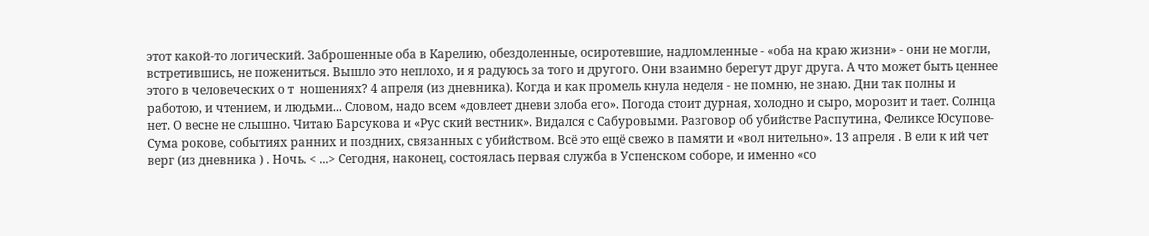этот какой-то логический. Заброшенные оба в Карелию, обездоленные, осиротевшие, надломленные - «оба на краю жизни» - они не могли, встретившись, не пожениться. Вышло это неплохо, и я радуюсь за того и другого. Они взаимно берегут друг друга. А что может быть ценнее этого в человеческих о т  ношениях? 4 апреля (из дневника). Когда и как промель кнула неделя - не помню, не знаю. Дни так полны и работою, и чтением, и людьми... Словом, надо всем «довлеет дневи злоба его». Погода стоит дурная, холодно и сыро, морозит и тает. Солнца нет. О весне не слышно. Читаю Барсукова и «Рус ский вестник». Видался с Сабуровыми. Разговор об убийстве Распутина, Феликсе Юсупове-Сума рокове, событиях ранних и поздних, связанных с убийством. Всё это ещё свежо в памяти и «вол нительно». 13 апреля . В ели к ий чет верг (из дневника ) . Ночь. < ...> Сегодня, наконец, состоялась первая служба в Успенском соборе, и именно «со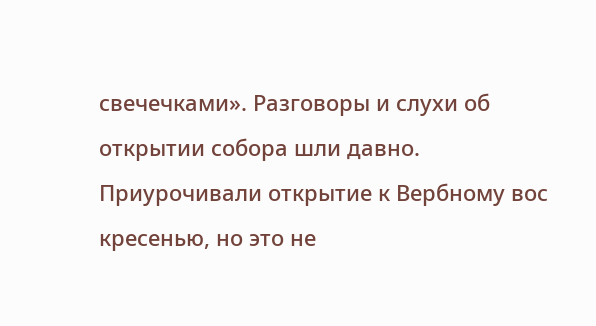свечечками». Разговоры и слухи об открытии собора шли давно. Приурочивали открытие к Вербному вос кресенью, но это не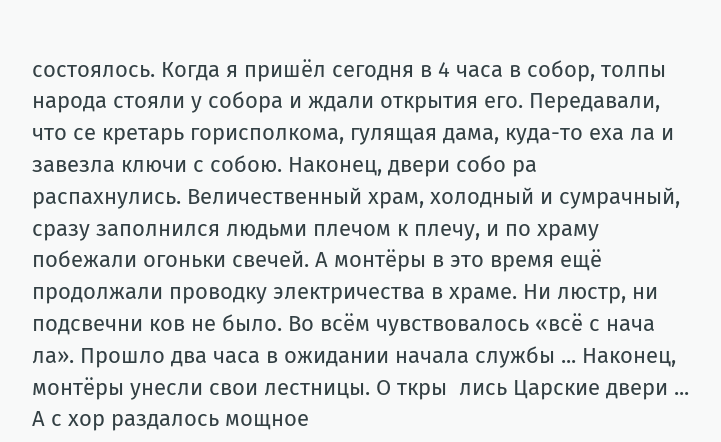состоялось. Когда я пришёл сегодня в 4 часа в собор, толпы народа стояли у собора и ждали открытия его. Передавали, что се кретарь горисполкома, гулящая дама, куда-то еха ла и завезла ключи с собою. Наконец, двери собо ра распахнулись. Величественный храм, холодный и сумрачный, сразу заполнился людьми плечом к плечу, и по храму побежали огоньки свечей. А монтёры в это время ещё продолжали проводку электричества в храме. Ни люстр, ни подсвечни ков не было. Во всём чувствовалось «всё с нача ла». Прошло два часа в ожидании начала службы ... Наконец, монтёры унесли свои лестницы. О ткры  лись Царские двери ... А с хор раздалось мощное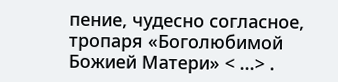пение, чудесно согласное, тропаря «Боголюбимой Божией Матери» < ...> .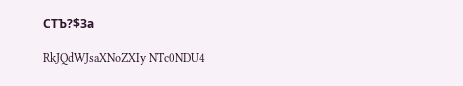СТЪ?$За

RkJQdWJsaXNoZXIy NTc0NDU4